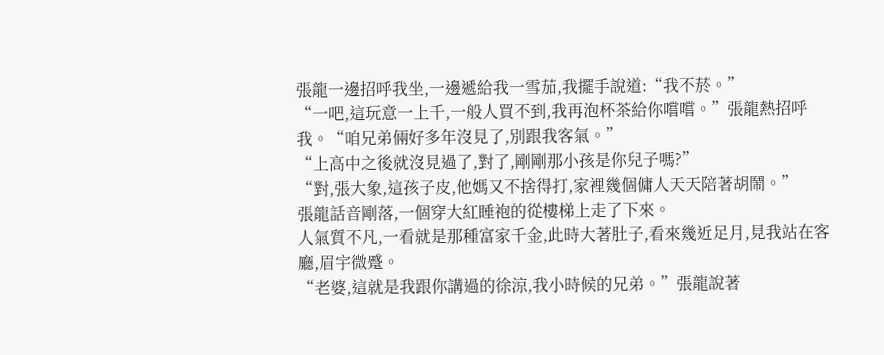張龍一邊招呼我坐,一邊遞給我一雪茄,我擺手說道:“我不菸。”
“一吧,這玩意一上千,一般人買不到,我再泡杯茶給你嚐嚐。”張龍熱招呼我。“咱兄弟倆好多年沒見了,別跟我客氣。”
“上高中之後就沒見過了,對了,剛剛那小孩是你兒子嗎?”
“對,張大象,這孩子皮,他媽又不捨得打,家裡幾個傭人天天陪著胡鬧。”
張龍話音剛落,一個穿大紅睡袍的從樓梯上走了下來。
人氣質不凡,一看就是那種富家千金,此時大著肚子,看來幾近足月,見我站在客廳,眉宇微蹙。
“老婆,這就是我跟你講過的徐涼,我小時候的兄弟。”張龍說著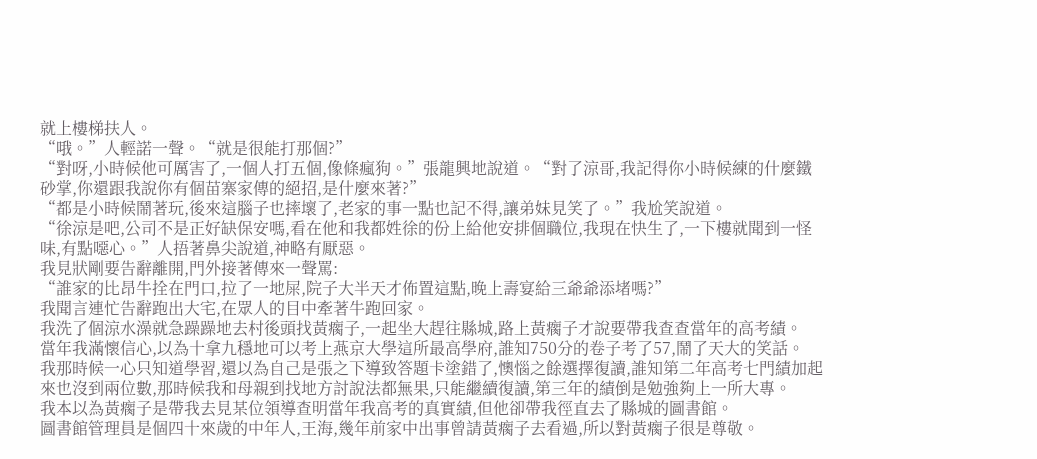就上樓梯扶人。
“哦。”人輕諾一聲。“就是很能打那個?”
“對呀,小時候他可厲害了,一個人打五個,像條瘋狗。”張龍興地說道。“對了涼哥,我記得你小時候練的什麼鐵砂掌,你還跟我說你有個苗寨家傳的絕招,是什麼來著?”
“都是小時候鬧著玩,後來這腦子也摔壞了,老家的事一點也記不得,讓弟妹見笑了。”我尬笑說道。
“徐涼是吧,公司不是正好缺保安嗎,看在他和我都姓徐的份上給他安排個職位,我現在快生了,一下樓就聞到一怪味,有點噁心。”人捂著鼻尖說道,神略有厭惡。
我見狀剛要告辭離開,門外接著傳來一聲罵:
“誰家的比昂牛拴在門口,拉了一地屎,院子大半天才佈置這點,晚上壽宴給三爺爺添堵嗎?”
我聞言連忙告辭跑出大宅,在眾人的目中牽著牛跑回家。
我洗了個涼水澡就急躁躁地去村後頭找黃瘸子,一起坐大趕往縣城,路上黃瘸子才說要帶我查查當年的高考績。
當年我滿懷信心,以為十拿九穩地可以考上燕京大學這所最高學府,誰知750分的卷子考了57,鬧了天大的笑話。
我那時候一心只知道學習,還以為自己是張之下導致答題卡塗錯了,懊惱之餘選擇復讀,誰知第二年高考七門績加起來也沒到兩位數,那時候我和母親到找地方討說法都無果,只能繼續復讀,第三年的績倒是勉強夠上一所大專。
我本以為黃瘸子是帶我去見某位領導查明當年我高考的真實績,但他卻帶我徑直去了縣城的圖書館。
圖書館管理員是個四十來歲的中年人,王海,幾年前家中出事曾請黃瘸子去看過,所以對黃瘸子很是尊敬。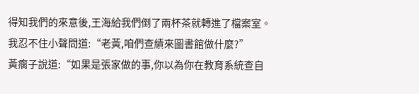得知我們的來意後,王海給我們倒了兩杯茶就轉進了檔案室。
我忍不住小聲問道:“老黃,咱們查績來圖書館做什麼?”
黃瘸子說道:“如果是張家做的事,你以為你在教育系統查自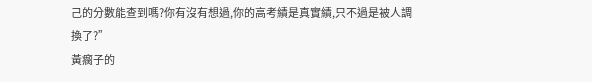己的分數能查到嗎?你有沒有想過,你的高考績是真實績,只不過是被人調換了?”
黃瘸子的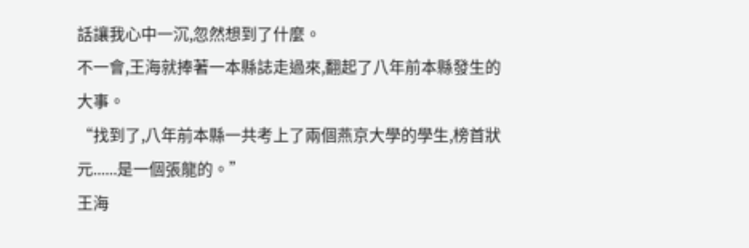話讓我心中一沉,忽然想到了什麼。
不一會,王海就捧著一本縣誌走過來,翻起了八年前本縣發生的大事。
“找到了,八年前本縣一共考上了兩個燕京大學的學生,榜首狀元......是一個張龍的。”
王海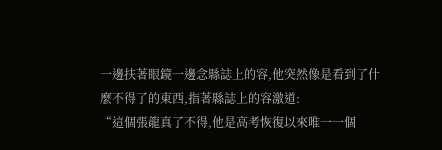一邊扶著眼鏡一邊念縣誌上的容,他突然像是看到了什麼不得了的東西,指著縣誌上的容激道:
“這個張龍真了不得,他是高考恢復以來唯一一個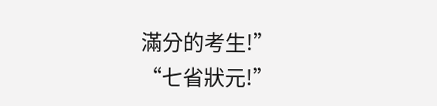滿分的考生!”
“七省狀元!”